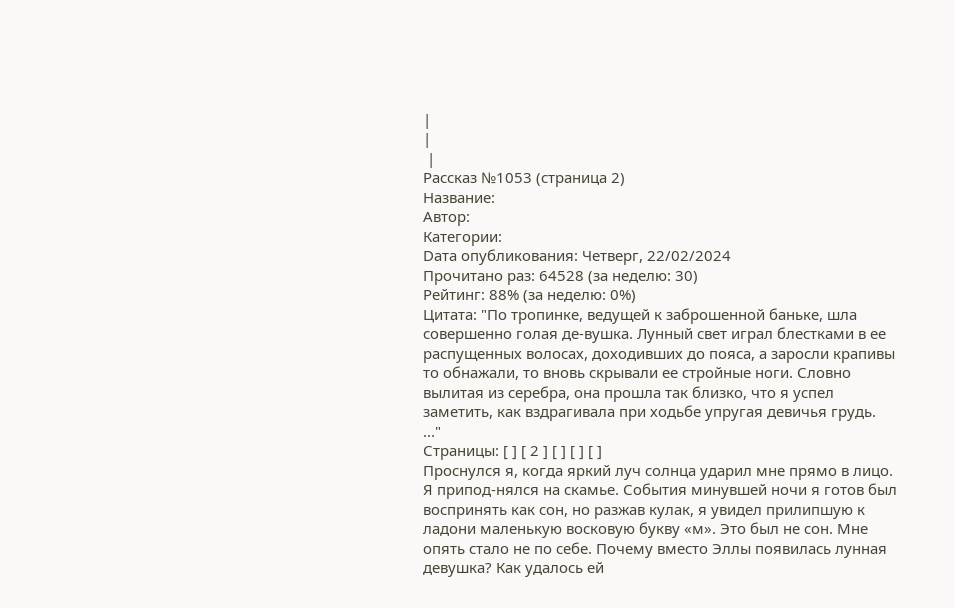|
|
 |
Рассказ №1053 (страница 2)
Название:
Автор:
Категории:
Dата опубликования: Четверг, 22/02/2024
Прочитано раз: 64528 (за неделю: 30)
Рейтинг: 88% (за неделю: 0%)
Цитата: "По тропинке, ведущей к заброшенной баньке, шла совершенно голая де-вушка. Лунный свет играл блестками в ее распущенных волосах, доходивших до пояса, а заросли крапивы то обнажали, то вновь скрывали ее стройные ноги. Словно вылитая из серебра, она прошла так близко, что я успел заметить, как вздрагивала при ходьбе упругая девичья грудь.
..."
Страницы: [ ] [ 2 ] [ ] [ ] [ ]
Проснулся я, когда яркий луч солнца ударил мне прямо в лицо. Я припод-нялся на скамье. События минувшей ночи я готов был воспринять как сон, но разжав кулак, я увидел прилипшую к ладони маленькую восковую букву «м». Это был не сон. Мне опять стало не по себе. Почему вместо Эллы появилась лунная девушка? Как удалось ей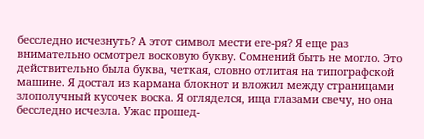бесследно исчезнуть? А этот символ мести еге-ря? Я еще раз внимательно осмотрел восковую букву. Сомнений быть не могло. Это действительно была буква, четкая, словно отлитая на типографской машине. Я достал из кармана блокнот и вложил между страницами злополучный кусочек воска. Я огляделся, ища глазами свечу, но она бесследно исчезла. Ужас прошед-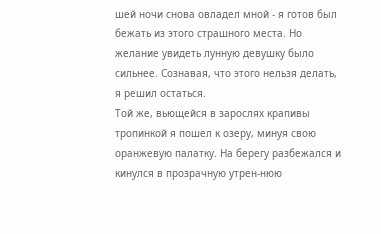шей ночи снова овладел мной - я готов был бежать из этого страшного места. Но желание увидеть лунную девушку было сильнее. Сознавая, что этого нельзя делать, я решил остаться.
Той же, вьющейся в зарослях крапивы тропинкой я пошел к озеру, минуя свою оранжевую палатку. На берегу разбежался и кинулся в прозрачную утрен-нюю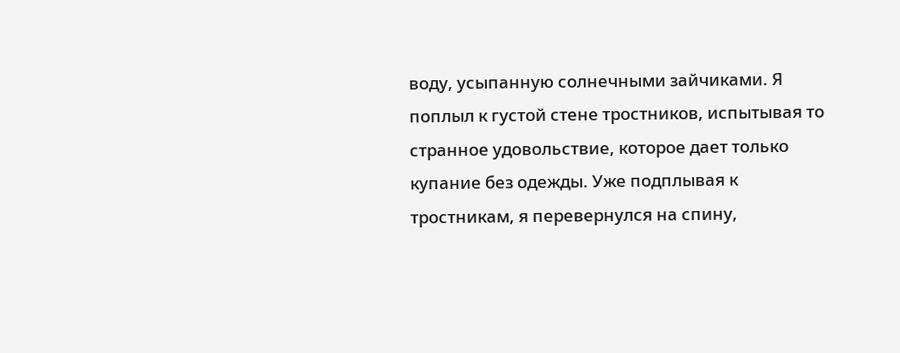воду, усыпанную солнечными зайчиками. Я поплыл к густой стене тростников, испытывая то странное удовольствие, которое дает только купание без одежды. Уже подплывая к тростникам, я перевернулся на спину,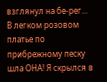взглянул на бе-рег...
В легком розовом платье по прибрежному песку шла ОНА! Я скрылся в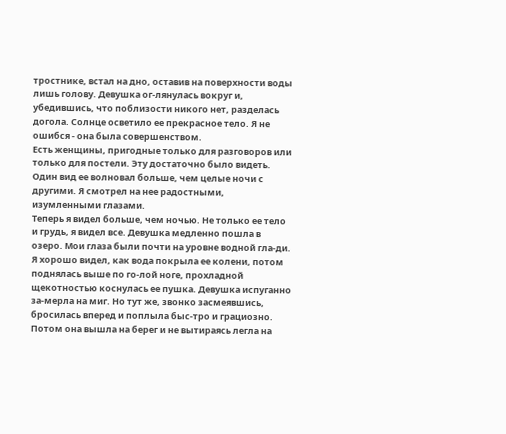тростнике, встал на дно, оставив на поверхности воды лишь голову. Девушка ог-лянулась вокруг и, убедившись, что поблизости никого нет, разделась догола. Солнце осветило ее прекрасное тело. Я не ошибся - она была совершенством.
Есть женщины, пригодные только для разговоров или только для постели. Эту достаточно было видеть. Один вид ее волновал больше, чем целые ночи с другими. Я смотрел на нее радостными, изумленными глазами.
Теперь я видел больше, чем ночью. Не только ее тело и грудь, я видел все. Девушка медленно пошла в озеро. Мои глаза были почти на уровне водной гла-ди. Я хорошо видел, как вода покрыла ее колени, потом поднялась выше по го-лой ноге, прохладной щекотностью коснулась ее пушка. Девушка испуганно за-мерла на миг. Но тут же, звонко засмеявшись, бросилась вперед и поплыла быс-тро и грациозно. Потом она вышла на берег и не вытираясь легла на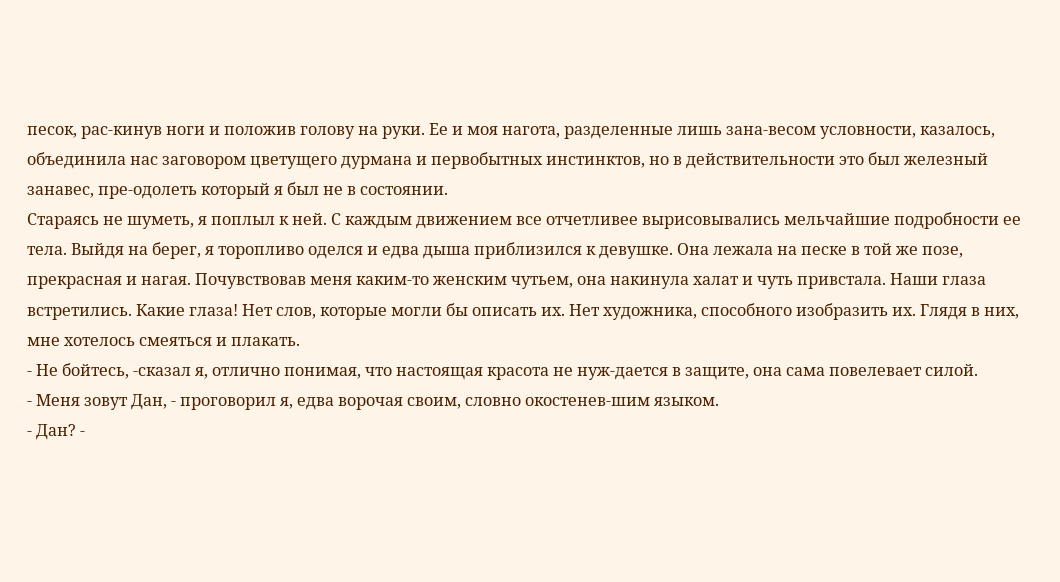песок, рас-кинув ноги и положив голову на руки. Ее и моя нагота, разделенные лишь зана-весом условности, казалось, объединила нас заговором цветущего дурмана и первобытных инстинктов, но в действительности это был железный занавес, пре-одолеть который я был не в состоянии.
Стараясь не шуметь, я поплыл к ней. С каждым движением все отчетливее вырисовывались мельчайшие подробности ее тела. Выйдя на берег, я торопливо оделся и едва дыша приблизился к девушке. Она лежала на песке в той же позе, прекрасная и нагая. Почувствовав меня каким-то женским чутьем, она накинула халат и чуть привстала. Наши глаза встретились. Какие глаза! Нет слов, которые могли бы описать их. Нет художника, способного изобразить их. Глядя в них, мне хотелось смеяться и плакать.
- Не бойтесь, -сказал я, отлично понимая, что настоящая красота не нуж-дается в защите, она сама повелевает силой.
- Меня зовут Дан, - проговорил я, едва ворочая своим, словно окостенев-шим языком.
- Дан? -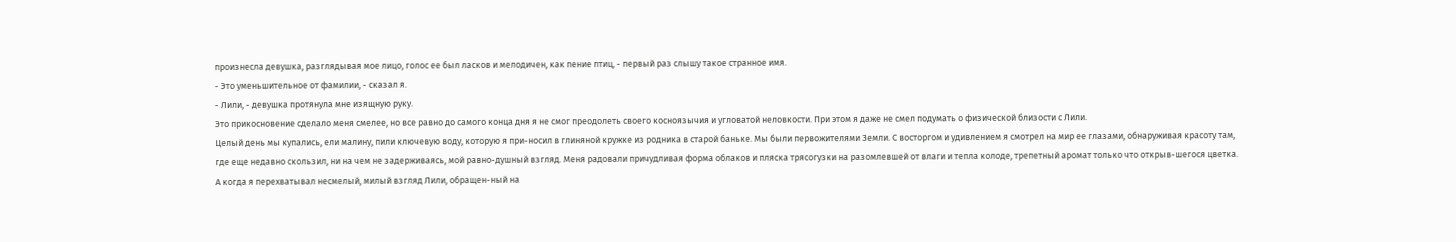произнесла девушка, разглядывая мое лицо, голос ее был ласков и мелодичен, как пение птиц, - первый раз слышу такое странное имя.
- Это уменьшительное от фамилии, - сказал я.
- Лили, - девушка протянула мне изящную руку.
Это прикосновение сделало меня смелее, но все равно до самого конца дня я не смог преодолеть своего косноязычия и угловатой неловкости. При этом я даже не смел подумать о физической близости с Лили.
Целый день мы купались, ели малину, пили ключевую воду, которую я при-носил в глиняной кружке из родника в старой баньке. Мы были первожителями Земли. С восторгом и удивлением я смотрел на мир ее глазами, обнаруживая красоту там, где еще недавно скользил, ни на чем не задерживаясь, мой равно-душный взгляд. Меня радовали причудливая форма облаков и пляска трясогузки на разомлевшей от влаги и тепла колоде, трепетный аромат только что открыв-шегося цветка. А когда я перехватывал несмелый, милый взгляд Лили, обращен-ный на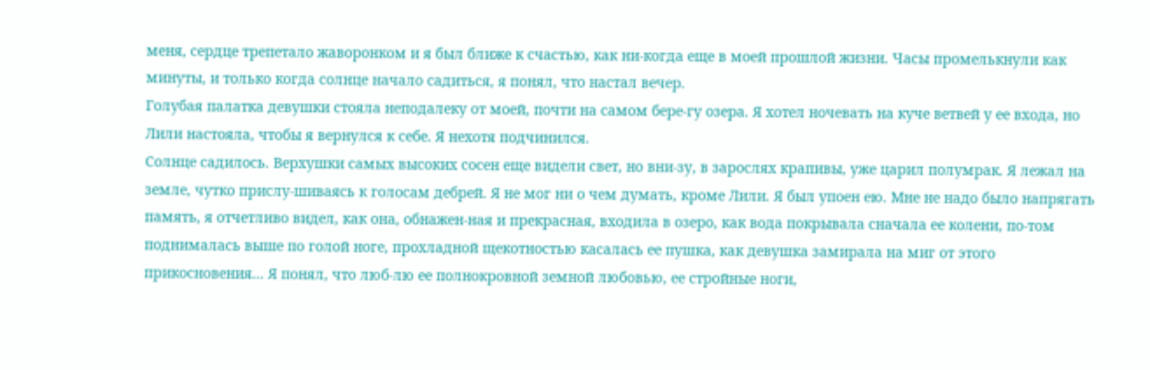меня, сердце трепетало жаворонком и я был ближе к счастью, как ни-когда еще в моей прошлой жизни. Часы промелькнули как минуты, и только когда солнце начало садиться, я понял, что настал вечер.
Голубая палатка девушки стояла неподалеку от моей, почти на самом бере-гу озера. Я хотел ночевать на куче ветвей у ее входа, но Лили настояла, чтобы я вернулся к себе. Я нехотя подчинился.
Солнце садилось. Верхушки самых высоких сосен еще видели свет, но вни-зу, в зарослях крапивы, уже царил полумрак. Я лежал на земле, чутко прислу-шиваясь к голосам дебрей. Я не мог ни о чем думать, кроме Лили. Я был упоен ею. Мне не надо было напрягать память, я отчетливо видел, как она, обнажен-ная и прекрасная, входила в озеро, как вода покрывала сначала ее колени, по-том поднималась выше по голой ноге, прохладной щекотностью касалась ее пушка, как девушка замирала на миг от этого прикосновения... Я понял, что люб-лю ее полнокровной земной любовью, ее стройные ноги,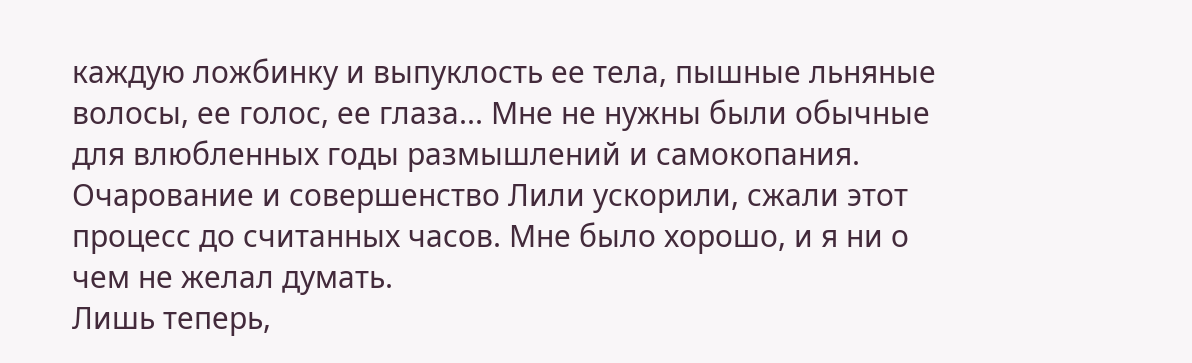каждую ложбинку и выпуклость ее тела, пышные льняные волосы, ее голос, ее глаза... Мне не нужны были обычные для влюбленных годы размышлений и самокопания. Очарование и совершенство Лили ускорили, сжали этот процесс до считанных часов. Мне было хорошо, и я ни о чем не желал думать.
Лишь теперь,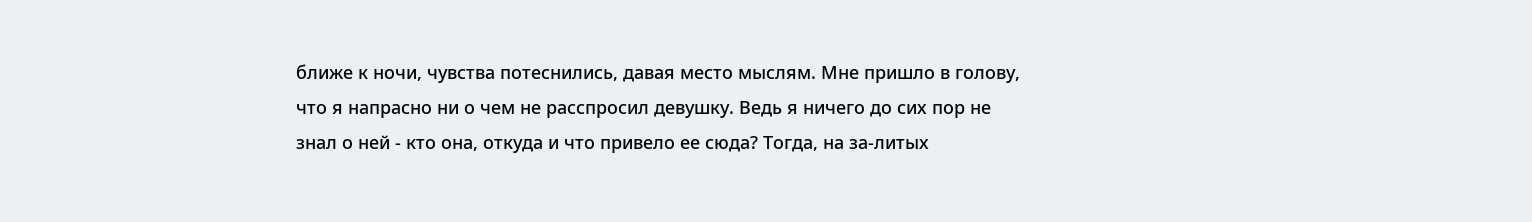ближе к ночи, чувства потеснились, давая место мыслям. Мне пришло в голову, что я напрасно ни о чем не расспросил девушку. Ведь я ничего до сих пор не знал о ней - кто она, откуда и что привело ее сюда? Тогда, на за-литых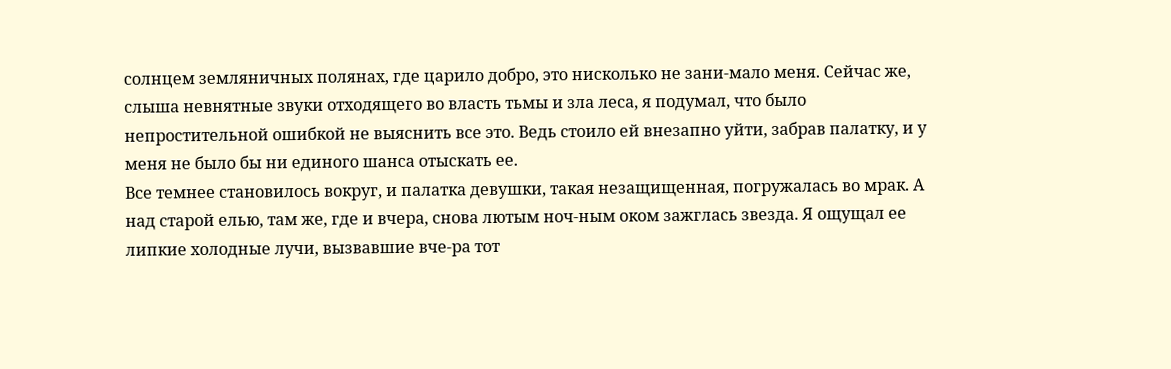солнцем земляничных полянах, где царило добро, это нисколько не зани-мало меня. Сейчас же, слыша невнятные звуки отходящего во власть тьмы и зла леса, я подумал, что было непростительной ошибкой не выяснить все это. Ведь стоило ей внезапно уйти, забрав палатку, и у меня не было бы ни единого шанса отыскать ее.
Все темнее становилось вокруг, и палатка девушки, такая незащищенная, погружалась во мрак. А над старой елью, там же, где и вчера, снова лютым ноч-ным оком зажглась звезда. Я ощущал ее липкие холодные лучи, вызвавшие вче-ра тот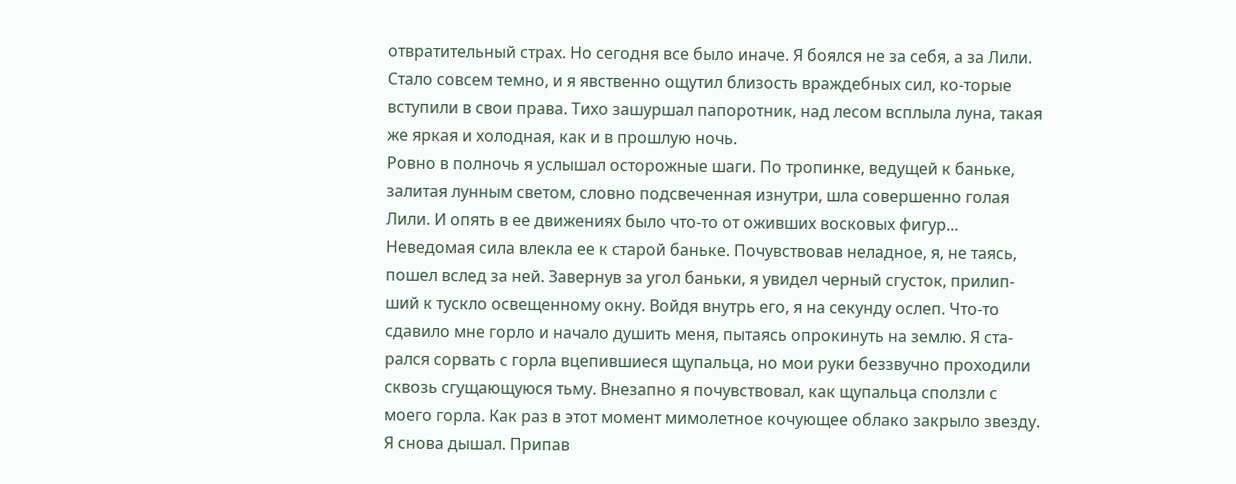отвратительный страх. Но сегодня все было иначе. Я боялся не за себя, а за Лили.
Стало совсем темно, и я явственно ощутил близость враждебных сил, ко-торые вступили в свои права. Тихо зашуршал папоротник, над лесом всплыла луна, такая же яркая и холодная, как и в прошлую ночь.
Ровно в полночь я услышал осторожные шаги. По тропинке, ведущей к баньке, залитая лунным светом, словно подсвеченная изнутри, шла совершенно голая Лили. И опять в ее движениях было что-то от оживших восковых фигур... Неведомая сила влекла ее к старой баньке. Почувствовав неладное, я, не таясь, пошел вслед за ней. Завернув за угол баньки, я увидел черный сгусток, прилип-ший к тускло освещенному окну. Войдя внутрь его, я на секунду ослеп. Что-то сдавило мне горло и начало душить меня, пытаясь опрокинуть на землю. Я ста-рался сорвать с горла вцепившиеся щупальца, но мои руки беззвучно проходили сквозь сгущающуюся тьму. Внезапно я почувствовал, как щупальца сползли с моего горла. Как раз в этот момент мимолетное кочующее облако закрыло звезду.
Я снова дышал. Припав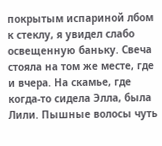покрытым испариной лбом к стеклу, я увидел слабо освещенную баньку. Свеча стояла на том же месте, где и вчера. На скамье, где когда-то сидела Элла, была Лили. Пышные волосы чуть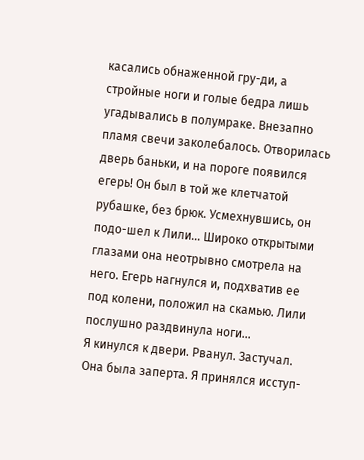касались обнаженной гру-ди, а стройные ноги и голые бедра лишь угадывались в полумраке. Внезапно пламя свечи заколебалось. Отворилась дверь баньки, и на пороге появился егерь! Он был в той же клетчатой рубашке, без брюк. Усмехнувшись, он подо-шел к Лили... Широко открытыми глазами она неотрывно смотрела на него. Егерь нагнулся и, подхватив ее под колени, положил на скамью. Лили послушно раздвинула ноги...
Я кинулся к двери. Рванул. Застучал. Она была заперта. Я принялся исступ-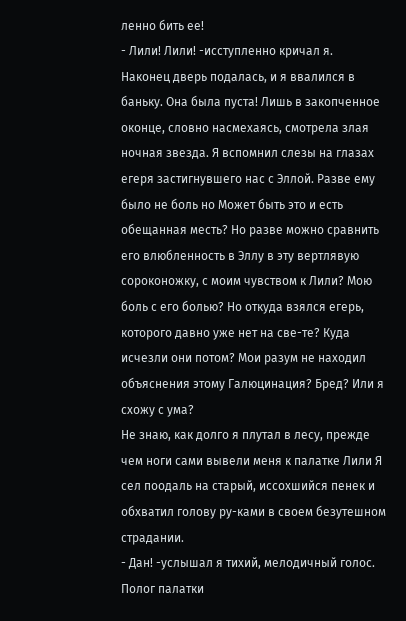ленно бить ее!
- Лили! Лили! -исступленно кричал я.
Наконец дверь подалась, и я ввалился в баньку. Она была пуста! Лишь в закопченное оконце, словно насмехаясь, смотрела злая ночная звезда. Я вспомнил слезы на глазах егеря застигнувшего нас с Эллой. Разве ему было не боль но Может быть это и есть обещанная месть? Но разве можно сравнить его влюбленность в Эллу в эту вертлявую сороконожку, с моим чувством к Лили? Мою боль с его болью? Но откуда взялся егерь, которого давно уже нет на све-те? Куда исчезли они потом? Мои разум не находил объяснения этому Галюцинация? Бред? Или я схожу с ума?
Не знаю, как долго я плутал в лесу, прежде чем ноги сами вывели меня к палатке Лили Я сел поодаль на старый, иссохшийся пенек и обхватил голову ру-ками в своем безутешном страдании.
- Дан! -услышал я тихий, мелодичный голос.
Полог палатки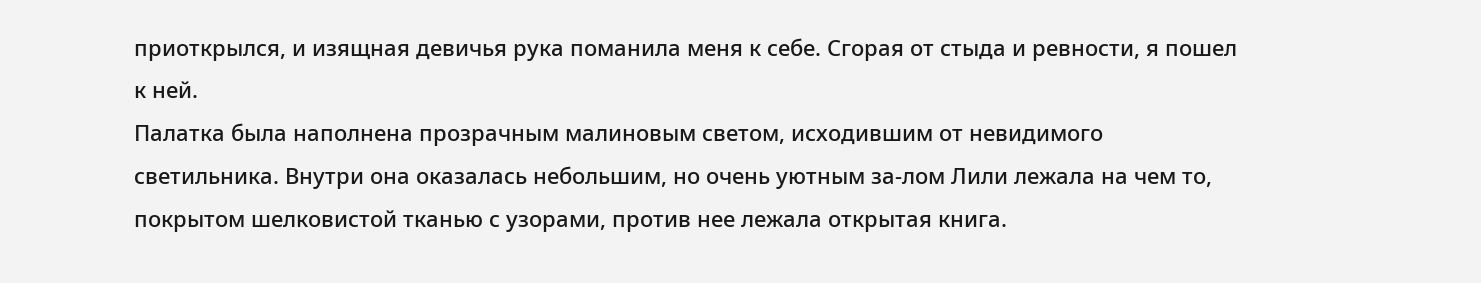приоткрылся, и изящная девичья рука поманила меня к себе. Сгорая от стыда и ревности, я пошел к ней.
Палатка была наполнена прозрачным малиновым светом, исходившим от невидимого светильника. Внутри она оказалась небольшим, но очень уютным за-лом Лили лежала на чем то, покрытом шелковистой тканью с узорами, против нее лежала открытая книга.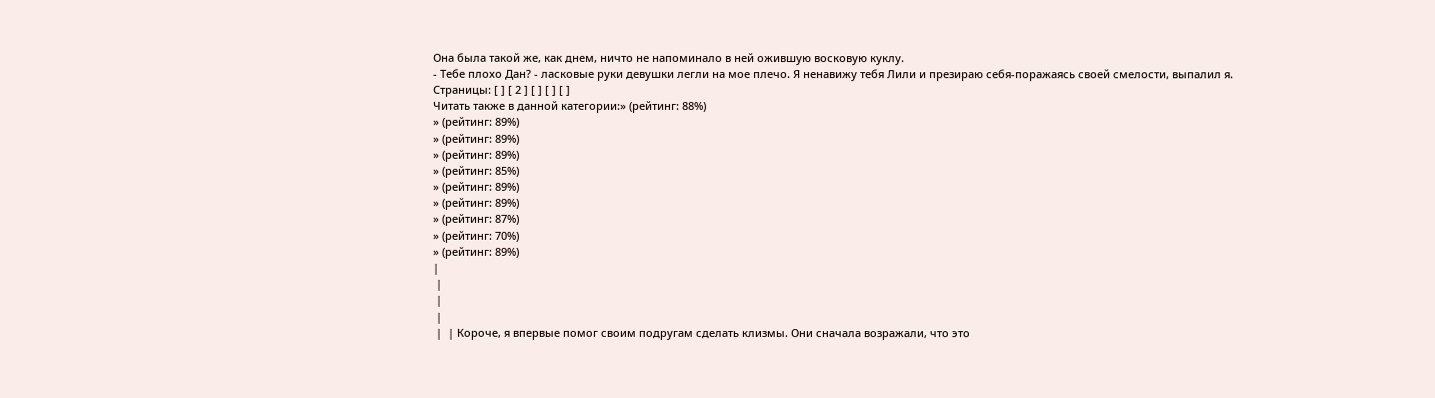Она была такой же, как днем, ничто не напоминало в ней ожившую восковую куклу.
- Тебе плохо Дан? - ласковые руки девушки легли на мое плечо. Я ненавижу тебя Лили и презираю себя-поражаясь своей смелости, выпалил я.
Страницы: [ ] [ 2 ] [ ] [ ] [ ]
Читать также в данной категории:» (рейтинг: 88%)
» (рейтинг: 89%)
» (рейтинг: 89%)
» (рейтинг: 89%)
» (рейтинг: 85%)
» (рейтинг: 89%)
» (рейтинг: 89%)
» (рейтинг: 87%)
» (рейтинг: 70%)
» (рейтинг: 89%)
|
 |
 |
 |
 |  | Короче, я впервые помог своим подругам сделать клизмы. Они сначала возражали, что это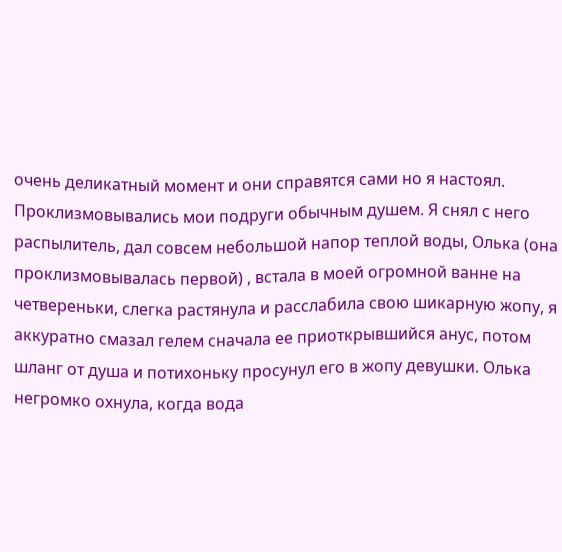очень деликатный момент и они справятся сами но я настоял. Проклизмовывались мои подруги обычным душем. Я снял с него распылитель, дал совсем небольшой напор теплой воды, Олька (она проклизмовывалась первой) , встала в моей огромной ванне на четвереньки, слегка растянула и расслабила свою шикарную жопу, я аккуратно смазал гелем сначала ее приоткрывшийся анус, потом шланг от душа и потихоньку просунул его в жопу девушки. Олька негромко охнула, когда вода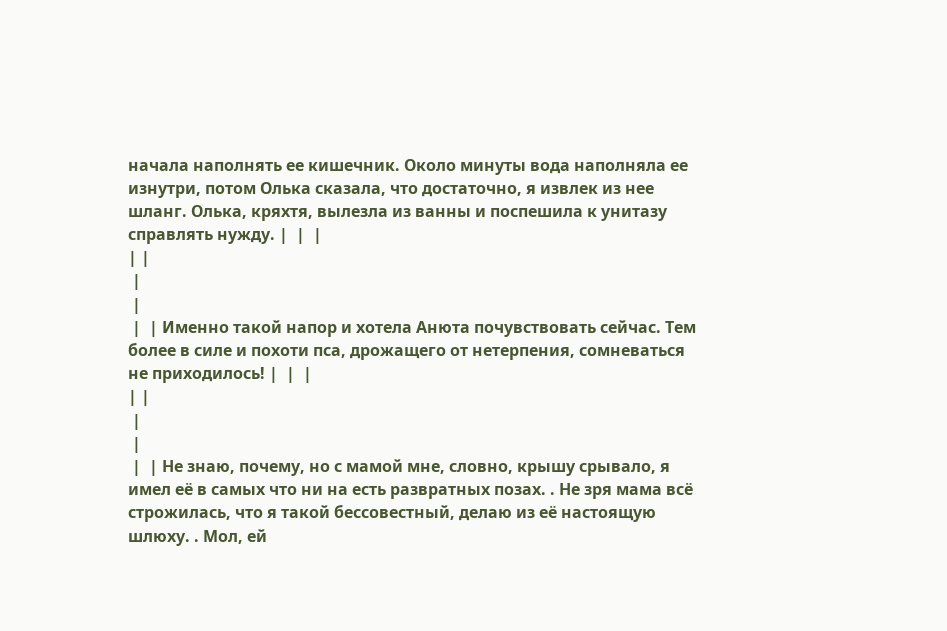начала наполнять ее кишечник. Около минуты вода наполняла ее изнутри, потом Олька сказала, что достаточно, я извлек из нее шланг. Олька, кряхтя, вылезла из ванны и поспешила к унитазу справлять нужду. |  |  |
| |
 |
 |
 |  | Именно такой напор и хотела Анюта почувствовать сейчас. Тем более в силе и похоти пса, дрожащего от нетерпения, сомневаться не приходилось! |  |  |
| |
 |
 |
 |  | Не знаю, почему, но с мамой мне, словно, крышу срывало, я имел её в самых что ни на есть развратных позах. . Не зря мама всё строжилась, что я такой бессовестный, делаю из её настоящую шлюху. . Мол, ей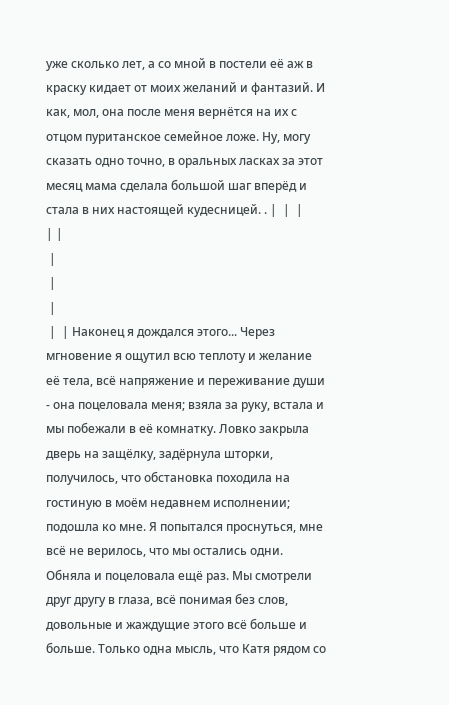уже сколько лет, а со мной в постели её аж в краску кидает от моих желаний и фантазий. И как, мол, она после меня вернётся на их с отцом пуританское семейное ложе. Ну, могу сказать одно точно, в оральных ласках за этот месяц мама сделала большой шаг вперёд и стала в них настоящей кудесницей. . |  |  |
| |
 |
 |
 |
 |  | Наконец я дождался этого... Через мгновение я ощутил всю теплоту и желание её тела, всё напряжение и переживание души - она поцеловала меня; взяла за руку, встала и мы побежали в её комнатку. Ловко закрыла дверь на защёлку, задёрнула шторки, получилось, что обстановка походила на гостиную в моём недавнем исполнении; подошла ко мне. Я попытался проснуться, мне всё не верилось, что мы остались одни. Обняла и поцеловала ещё раз. Мы смотрели друг другу в глаза, всё понимая без слов, довольные и жаждущие этого всё больше и больше. Только одна мысль, что Катя рядом со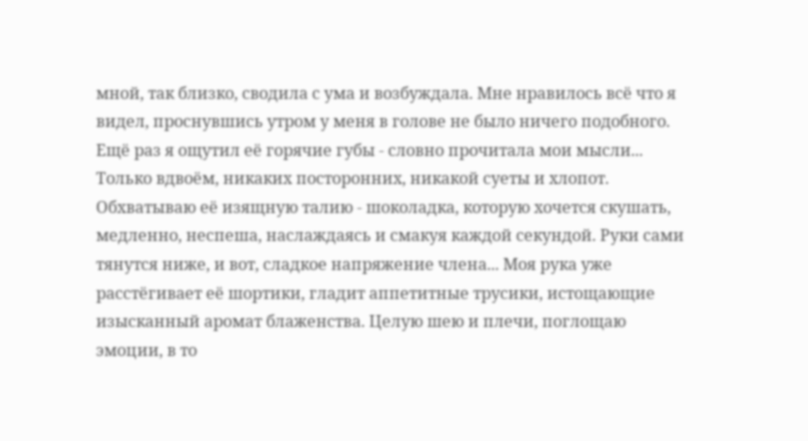мной, так близко, сводила с ума и возбуждала. Мне нравилось всё что я видел, проснувшись утром у меня в голове не было ничего подобного. Ещё раз я ощутил её горячие губы - словно прочитала мои мысли... Только вдвоём, никаких посторонних, никакой суеты и хлопот. Обхватываю её изящную талию - шоколадка, которую хочется скушать, медленно, неспеша, наслаждаясь и смакуя каждой секундой. Руки сами тянутся ниже, и вот, сладкое напряжение члена... Моя рука уже расстёгивает её шортики, гладит аппетитные трусики, истощающие изысканный аромат блаженства. Целую шею и плечи, поглощаю эмоции, в то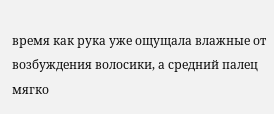время как рука уже ощущала влажные от возбуждения волосики, а средний палец мягко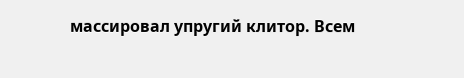массировал упругий клитор. Всем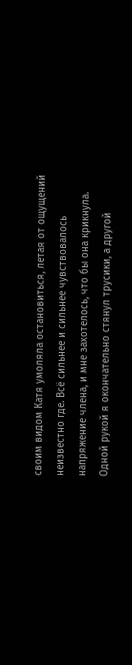своим видом Катя умоляла остановиться, летая от ощущений неизвестно где. Всё сильнее и сильнее чувствовалось напряжение члена, и мне захотелось, что бы она крикнула. Одной рукой я окончательно стянул трусики, а другой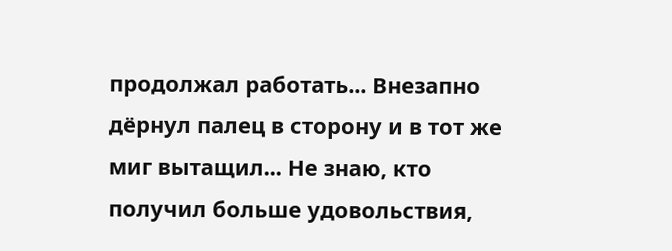продолжал работать... Внезапно дёрнул палец в сторону и в тот же миг вытащил... Не знаю, кто получил больше удовольствия,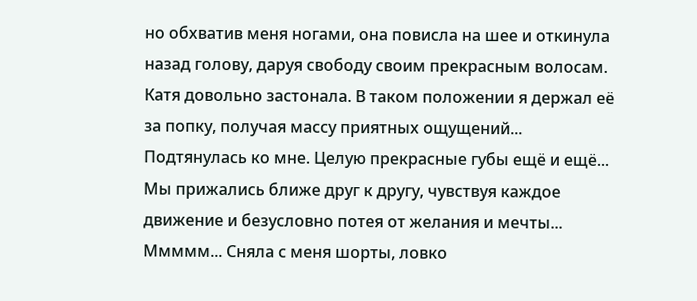но обхватив меня ногами, она повисла на шее и откинула назад голову, даруя свободу своим прекрасным волосам. Катя довольно застонала. В таком положении я держал её за попку, получая массу приятных ощущений... Подтянулась ко мне. Целую прекрасные губы ещё и ещё... Мы прижались ближе друг к другу, чувствуя каждое движение и безусловно потея от желания и мечты... Ммммм... Сняла с меня шорты, ловко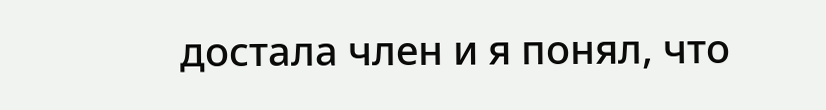достала член и я понял, что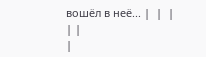вошёл в неё... |  |  |
| |
|